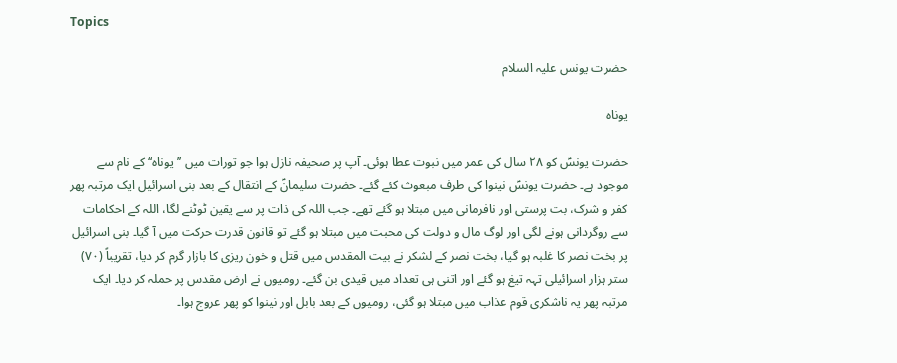Topics

حضرت یونس علیہ السلام

یوناہ

حضرت یونسؑ کو ۲۸ سال کی عمر میں نبوت عطا ہوئی۔ آپ پر صحیفہ نازل ہوا جو تورات میں ’’یوناہ‘‘ کے نام سے موجود ہے۔ حضرت یونسؑ نینوا کی طرف مبعوث کئے گئے۔ حضرت سلیمانؑ کے انتقال کے بعد بنی اسرائیل ایک مرتبہ پھر کفر و شرک، بت پرستی اور نافرمانی میں مبتلا ہو گئے تھے۔ جب اللہ کی ذات پر سے یقین ٹوٹنے لگا، اللہ کے احکامات سے روگردانی ہونے لگی اور لوگ مال و دولت کی محبت میں مبتلا ہو گئے تو قانون قدرت حرکت میں آ گیا۔ بنی اسرائیل پر بخت نصر کا غلبہ ہو گیا، بخت نصر کے لشکر نے بیت المقدس میں قتل و خون ریزی کا بازار گرم کر دیا، تقریباً (۷۰) ستر ہزار اسرائیلی تہہ تیغ ہو گئے اور اتنی ہی تعداد میں قیدی بن گئے۔ رومیوں نے ارض مقدس پر حملہ کر دیا۔ ایک مرتبہ پھر یہ ناشکری قوم عذاب میں مبتلا ہو گئی، رومیوں کے بعد بابل اور نینوا کو پھر عروج ہوا۔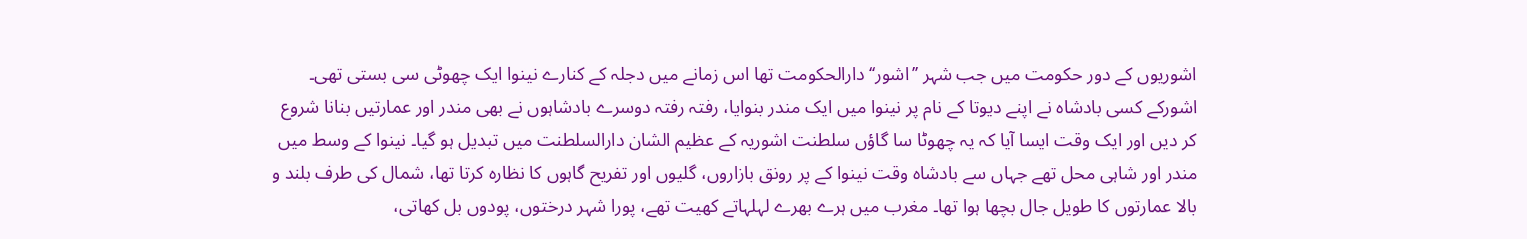اشوریوں کے دور حکومت میں جب شہر ’’اشور‘‘ دارالحکومت تھا اس زمانے میں دجلہ کے کنارے نینوا ایک چھوٹی سی بستی تھی۔ اشورکے کسی بادشاہ نے اپنے دیوتا کے نام پر نینوا میں ایک مندر بنوایا، رفتہ رفتہ دوسرے بادشاہوں نے بھی مندر اور عمارتیں بنانا شروع کر دیں اور ایک وقت ایسا آیا کہ یہ چھوٹا سا گاؤں سلطنت اشوریہ کے عظیم الشان دارالسلطنت میں تبدیل ہو گیا۔ نینوا کے وسط میں مندر اور شاہی محل تھے جہاں سے بادشاہ وقت نینوا کے پر رونق بازاروں، گلیوں اور تفریح گاہوں کا نظارہ کرتا تھا، شمال کی طرف بلند و بالا عمارتوں کا طویل جال بچھا ہوا تھا۔ مغرب میں ہرے بھرے لہلہاتے کھیت تھے، پورا شہر درختوں، پودوں بل کھاتی،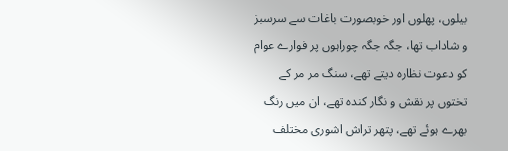بیلوں، پھلوں اور خوبصورت باغات سے سرسبز و شاداب تھا، جگہ جگہ چوراہوں پر فوارے عوام کو دعوت نظارہ دیتے تھے، سنگ مر مر کے تختوں پر نقش و نگار کندہ تھے، ان میں رنگ بھرے ہوئے تھے، پتھر تراش اشوری مختلف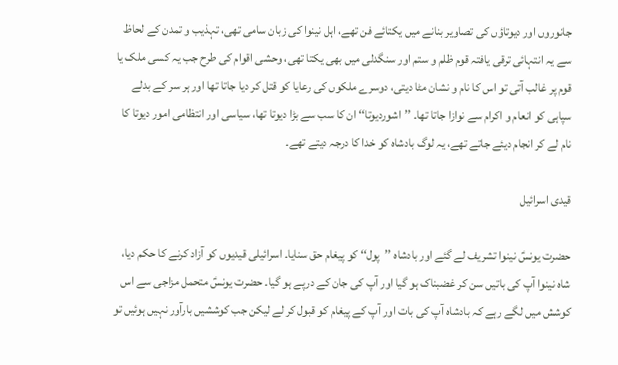جانوروں اور دیوتاؤں کی تصاویر بنانے میں یکتائے فن تھے، اہل نینوا کی زبان سامی تھی، تہذیب و تمدن کے لحاظ سے یہ انتہائی ترقی یافتہ قوم ظلم و ستم اور سنگدلی میں بھی یکتا تھی، وحشی اقوام کی طرح جب یہ کسی ملک یا قوم پر غالب آتی تو اس کا نام و نشان مٹا دیتی، دوسرے ملکوں کی رعایا کو قتل کر دیا جاتا تھا اور ہر سر کے بدلے سپاہی کو انعام و اکرام سے نوازا جاتا تھا۔ ’’اشوردیوتا‘‘ ان کا سب سے بڑا دیوتا تھا، سیاسی اور انتظامی امور دیوتا کا نام لے کر انجام دیئے جاتے تھے، یہ لوگ بادشاہ کو خدا کا درجہ دیتے تھے۔

قیدی اسرائیل

حضرت یونسؑ نینوا تشریف لے گئے اور بادشاہ ’’پول‘‘ کو پیغام حق سنایا۔ اسرائیلی قیدیوں کو آزاد کرنے کا حکم دیا، شاہ نینوا آپ کی باتیں سن کر غضبناک ہو گیا اور آپ کی جان کے درپے ہو گیا۔ حضرت یونسؑ متحمل مزاجی سے اس کوشش میں لگے رہے کہ بادشاہ آپ کی بات اور آپ کے پیغام کو قبول کر لے لیکن جب کوششیں بارآور نہیں ہوئیں تو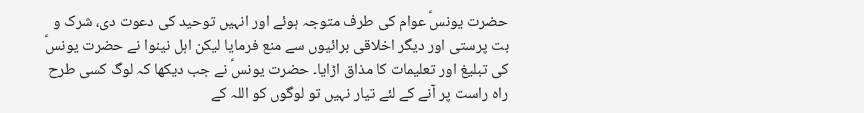حضرت یونسؑ عوام کی طرف متوجہ ہوئے اور انہیں توحید کی دعوت دی، شرک و بت پرستی اور دیگر اخلاقی برائیوں سے منع فرمایا لیکن اہل نینوا نے حضرت یونسؑ کی تبلیغ اور تعلیمات کا مذاق اڑایا۔ حضرت یونسؑ نے جب دیکھا کہ لوگ کسی طرح راہ راست پر آنے کے لئے تیار نہیں تو لوگوں کو اللہ کے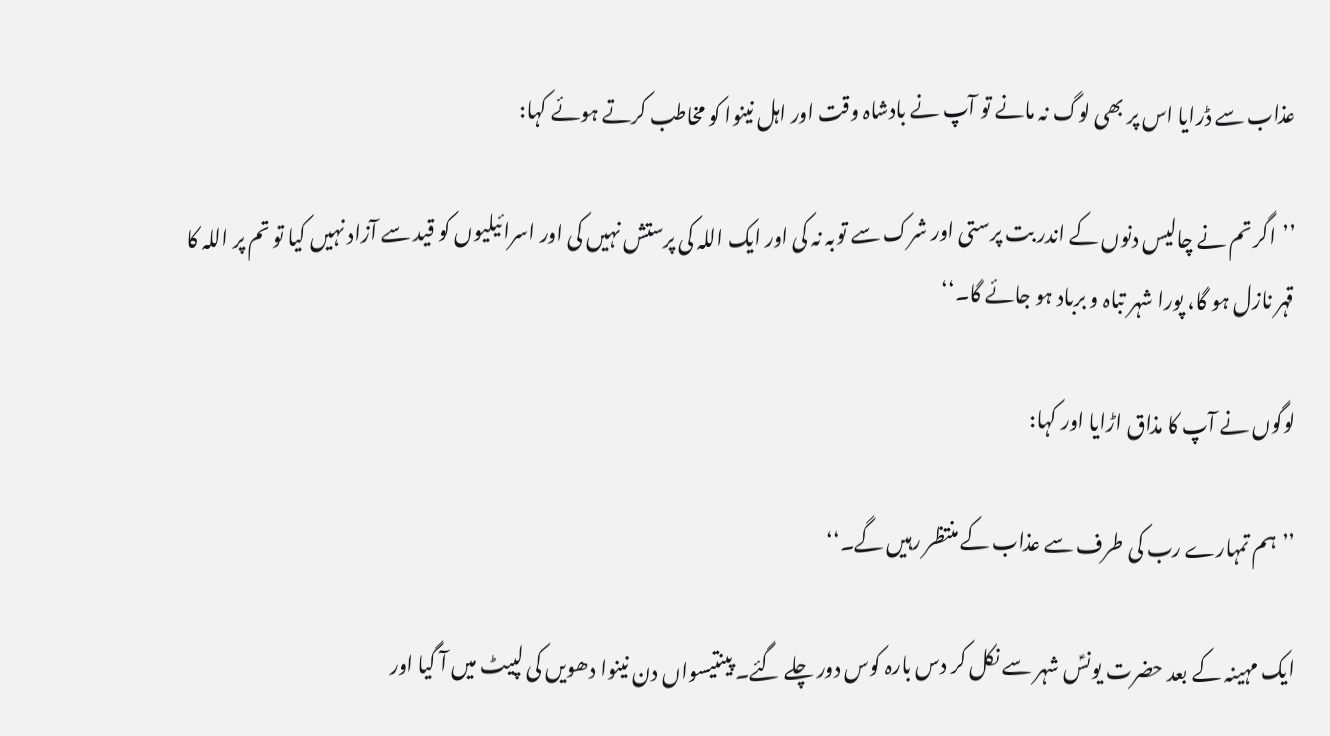عذاب سے ڈرایا اس پر بھی لوگ نہ مانے تو آپ نے بادشاہ وقت اور اہل نینوا کو مخاطب کرتے ہوئے کہا:

’’اگر تم نے چالیس دنوں کے اندر بت پرستی اور شرک سے توبہ نہ کی اور ایک اللہ کی پرستش نہیں کی اور اسرائیلیوں کو قید سے آزاد نہیں کیا تو تم پر اللہ کا قہر نازل ہو گا، پورا شہر تباہ و برباد ہو جائے گا۔‘‘

لوگوں نے آپ کا مذاق اڑایا اور کہا:

’’ہم تمہارے رب کی طرف سے عذاب کے منتظر رہیں گے۔‘‘

ایک مہینہ کے بعد حضرت یونسؑ شہر سے نکل کر دس بارہ کوس دور چلے گئے۔ پینتیسواں دن نینوا دھویں کی لپیٹ میں آ گیا اور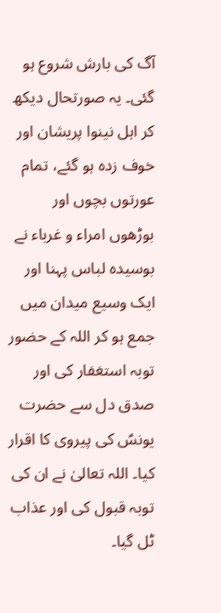آگ کی بارش شروع ہو گئی۔ یہ صورتحال دیکھ کر اہل نینوا پریشان اور خوف زدہ ہو گئے، تمام عورتوں بچوں اور بوڑھوں امراء و غرباء نے بوسیدہ لباس پہنا اور ایک وسیع میدان میں جمع ہو کر اللہ کے حضور توبہ استغفار کی اور صدق دل سے حضرت یونسؑ کی پیروی کا اقرار کیا۔ اللہ تعالیٰ نے ان کی توبہ قبول کی اور عذاب ٹل گیا۔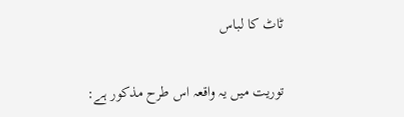ٹاٹ کا لباس

توریت میں یہ واقعہ اس طرح مذکور ہے: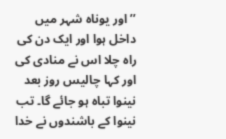’’اور یوناہ شہر میں داخل ہوا اور ایک دن کی راہ چلا اس نے منادی کی اور کہا چالیس روز بعد نینوا تباہ ہو جائے گا۔ تب نینوا کے باشندوں نے خدا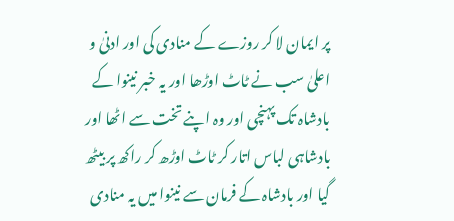پر ایمان لا کر روزے کے منادی کی اور ادنیٰ و اعلیٰ سب نے ٹاٹ اوڑھا اور یہ خبر نینوا کے بادشاہ تک پہنچی اور وہ اپنے تخت سے اٹھا اور بادشاہی لباس اتار کر ٹاٹ اوڑھ کر راکھ پر بیٹھ گیا اور بادشاہ کے فرمان سے نینوا میں یہ منادی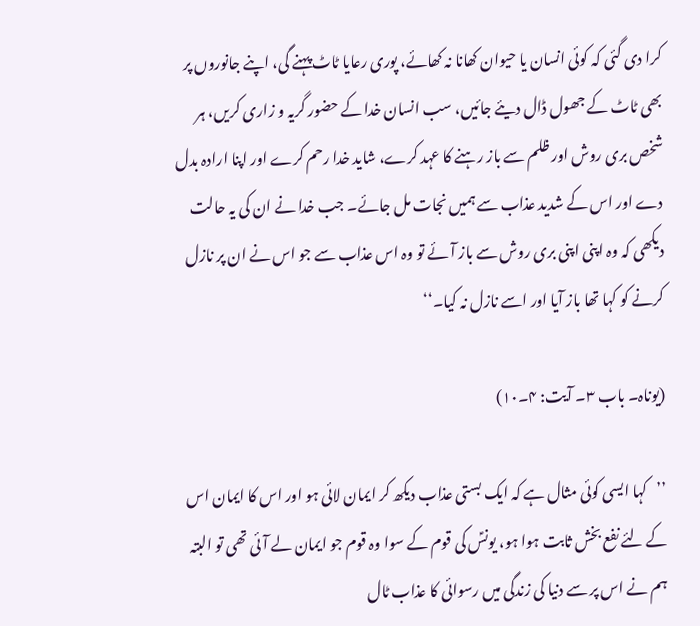کرا دی گئی کہ کوئی انسان یا حیوان کھانا نہ کھائے، پوری رعایا ٹاٹ پہنے گی، اپنے جانوروں پر بھی ٹاٹ کے جھول ڈال دیئے جائیں، سب انسان خدا کے حضور گریہ و زاری کریں، ہر شخص بری روش اور ظلم سے باز رہنے کا عہد کرے، شاید خدا رحم کرے اور اپنا ارادہ بدل دے اور اس کے شدید عذاب سے ہمیں نجات مل جائے۔ جب خدا نے ان کی یہ حالت دیکھی کہ وہ اپنی اپنی بری روش سے باز آئے تو وہ اس عذاب سے جو اس نے ان پر نازل کرنے کو کہا تھا باز آیا اور اسے نازل نہ کیا۔‘‘

(یوناہ۔ باب ۳۔ آیت: ۴۔۱۰)

’’کہا ایسی کوئی مثال ہے کہ ایک بستی عذاب دیکھ کر ایمان لائی ہو اور اس کا ایمان اس کے لئے نفع بخش ثابت ہوا ہو، یونسؑ کی قوم کے سوا وہ قوم جو ایمان لے آئی تھی تو البتہ ہم نے اس پر سے دنیا کی زندگی میں رسوائی کا عذاب ٹال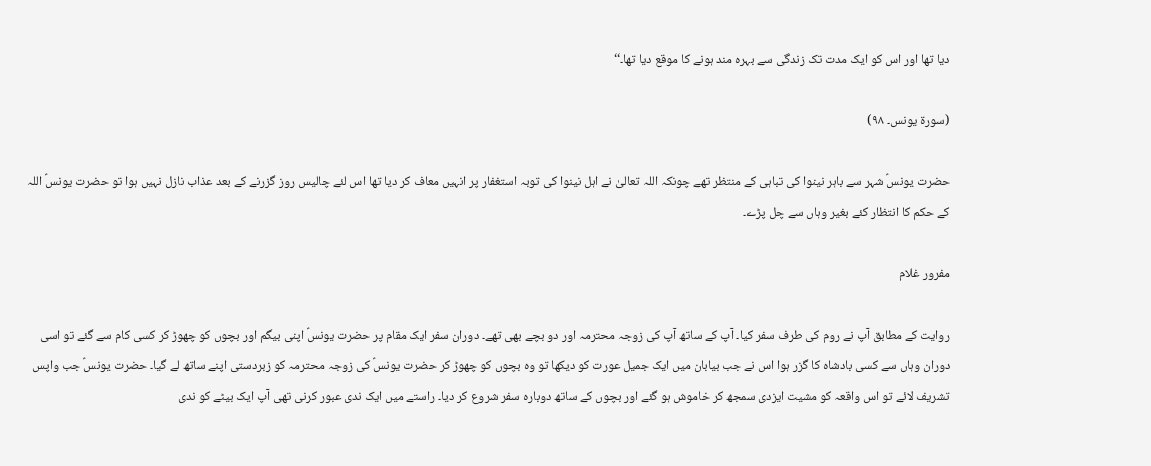دیا تھا اور اس کو ایک مدت تک زندگی سے بہرہ مند ہونے کا موقع دیا تھا۔‘‘

(سورۃ یونس۔ ۹۸)

حضرت یونسؑ شہر سے باہر نینوا کی تباہی کے منتظر تھے چونکہ اللہ تعالیٰ نے اہل نینوا کی توبہ استغفار پر انہیں معاف کر دیا تھا اس لئے چالیس روز گزرنے کے بعد عذاب نازل نہیں ہوا تو حضرت یونسؑ اللہ کے حکم کا انتظار کئے بغیر وہاں سے چل پڑے۔

مفرور غلام

روایت کے مطابق آپ نے روم کی طرف سفر کیا۔ آپ کے ساتھ آپ کی زوجہ محترمہ اور دو بچے بھی تھے۔ دوران سفر ایک مقام پر حضرت یونسؑ اپنی بیگم اور بچوں کو چھوڑ کر کسی کام سے گئے تو اسی دوران وہاں سے کسی بادشاہ کا گزر ہوا اس نے جب بیابان میں ایک جمیل عورت کو دیکھا تو وہ بچوں کو چھوڑ کر حضرت یونسؑ کی زوجہ محترمہ کو زبردستی اپنے ساتھ لے گیا۔ حضرت یونسؑ جب واپس تشریف لائے تو اس واقعہ کو مشیت ایزدی سمجھ کر خاموش ہو گئے اور بچوں کے ساتھ دوبارہ سفر شروع کر دیا۔ راستے میں ایک ندی عبور کرنی تھی آپ ایک بیٹے کو ندی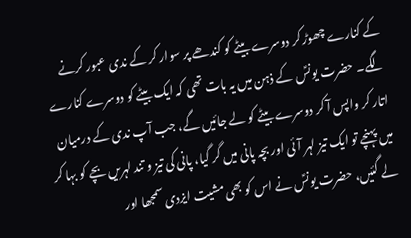کے کنارے چھوڑ کر دوسرے بیٹے کو کندھے پر سوار کر کے ندی عبور کرنے لگے۔ حضرت یونسؑ کے ذہن میں یہ بات تھی کہ ایک بیٹے کو دوسرے کنارے اتار کر واپس آ کر دوسرے بیٹے کو لے جائیں گے، جب آپ ندی کے درمیان میں پہنچے تو ایک تیز لہر آئی اور بچہ پانی میں گر گیا، پانی کی تیز و تند لہریں بچے کو بہا کر لے گئیں، حضرت یونسؑ نے اس کو بھی مشیت ایزدی سمجھا اور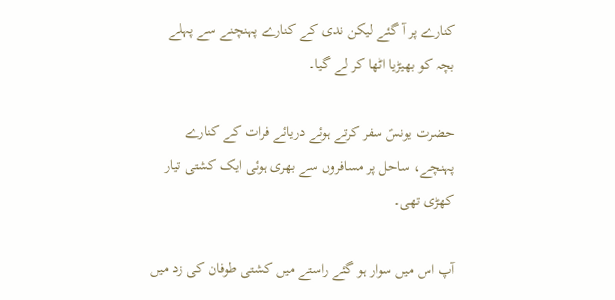کنارے پر آ گئے لیکن ندی کے کنارے پہنچنے سے پہلے بچہ کو بھیڑیا اٹھا کر لے گیا۔

حضرت یونسؑ سفر کرتے ہوئے دریائے فرات کے کنارے پہنچے، ساحل پر مسافروں سے بھری ہوئی ایک کشتی تیار کھڑی تھی۔

آپ اس میں سوار ہو گئے راستے میں کشتی طوفان کی زد میں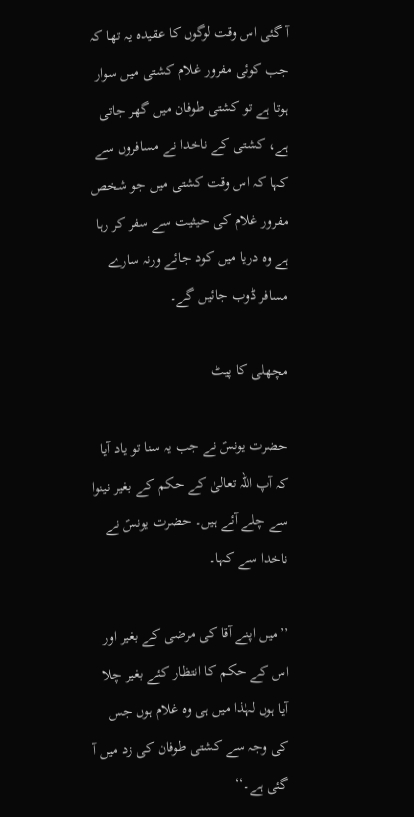آ گئی اس وقت لوگوں کا عقیدہ یہ تھا کہ جب کوئی مفرور غلام کشتی میں سوار ہوتا ہے تو کشتی طوفان میں گھر جاتی ہے، کشتی کے ناخدا نے مسافروں سے کہا کہ اس وقت کشتی میں جو شخص مفرور غلام کی حیثیت سے سفر کر رہا ہے وہ دریا میں کود جائے ورنہ سارے مسافر ڈوب جائیں گے۔

مچھلی کا پیٹ

حضرت یونسؑ نے جب یہ سنا تو یاد آیا کہ آپ اللہ تعالیٰ کے حکم کے بغیر نینوا سے چلے آئے ہیں۔ حضرت یونسؑ نے ناخدا سے کہا۔

’’میں اپنے آقا کی مرضی کے بغیر اور اس کے حکم کا انتظار کئے بغیر چلا آیا ہوں لہٰذا میں ہی وہ غلام ہوں جس کی وجہ سے کشتی طوفان کی زد میں آ گئی ہے۔‘‘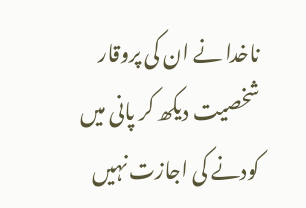ناخدا نے ان کی پروقار شخصیت دیکھ کر پانی میں کودنے کی اجازت نہیں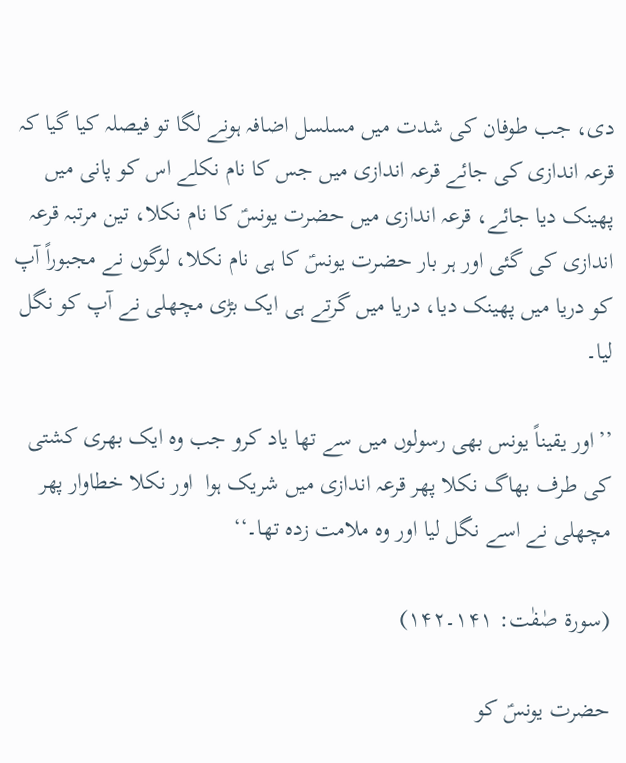دی، جب طوفان کی شدت میں مسلسل اضافہ ہونے لگا تو فیصلہ کیا گیا کہ قرعہ اندازی کی جائے قرعہ اندازی میں جس کا نام نکلے اس کو پانی میں پھینک دیا جائے، قرعہ اندازی میں حضرت یونسؑ کا نام نکلا، تین مرتبہ قرعہ اندازی کی گئی اور ہر بار حضرت یونسؑ کا ہی نام نکلا، لوگوں نے مجبوراً آپ کو دریا میں پھینک دیا، دریا میں گرتے ہی ایک بڑی مچھلی نے آپ کو نگل لیا۔

’’اور یقیناً یونس بھی رسولوں میں سے تھا یاد کرو جب وہ ایک بھری کشتی کی طرف بھاگ نکلا پھر قرعہ اندازی میں شریک ہوا  اور نکلا خطاوار پھر مچھلی نے اسے نگل لیا اور وہ ملامت زدہ تھا۔‘‘

(سورۃ صٰفٰت: ۱۴۱۔۱۴۲)

حضرت یونسؑ کو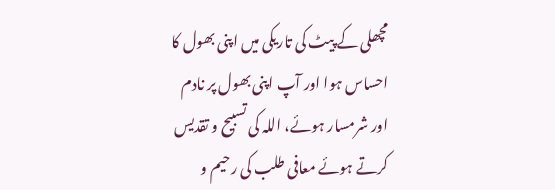مچھلی کے پیٹ کی تاریکی میں اپنی بھول کا احساس ہوا اور آپ اپنی بھول پر نادم اور شرمسار ہوئے، اللہ کی تسبیح و تقدیس کرتے ہوئے معافی طلب کی رحیم و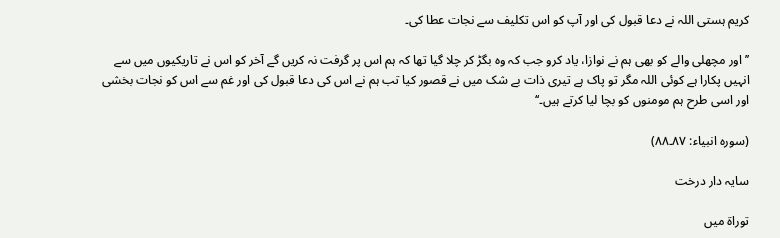کریم ہستی اللہ نے دعا قبول کی اور آپ کو اس تکلیف سے نجات عطا کی۔

’’اور مچھلی والے کو بھی ہم نے نوازا، یاد کرو جب کہ وہ بگڑ کر چلا گیا تھا کہ ہم اس پر گرفت نہ کریں گے آخر کو اس نے تاریکیوں میں سے انہیں پکارا ہے کوئی اللہ مگر تو پاک ہے تیری ذات بے شک میں نے قصور کیا تب ہم نے اس کی دعا قبول کی اور غم سے اس کو نجات بخشی اور اسی طرح ہم مومنوں کو بچا لیا کرتے ہیں۔‘‘

(سورہ انبیاء: ۸۷۔۸۸)

سایہ دار درخت

توراۃ میں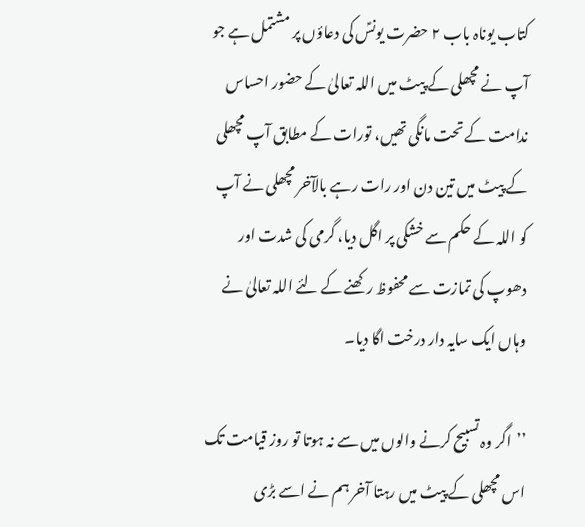کتاب یوناہ باب ۲ حضرت یونسؑ کی دعاؤں پر مشتمل ہے جو آپ نے مچھلی کے پیٹ میں اللہ تعالیٰ کے حضور احساس ندامت کے تحت مانگی تھیں، تورات کے مطابق آپ مچھلی کے پیٹ میں تین دن اور رات رہے بالآخر مچھلی نے آپ کو اللہ کے حکم سے خشکی پر اگل دیا، گرمی کی شدت اور دھوپ کی تمازت سے محفوظ رکھنے کے لئے اللہ تعالیٰ نے وہاں ایک سایہ دار درخت اگا دیا۔

’’اگر وہ تسبیح کرنے والوں میں سے نہ ہوتا تو روز قیامت تک اس مچھلی کے پیٹ میں رہتا آخر ہم نے اسے بڑی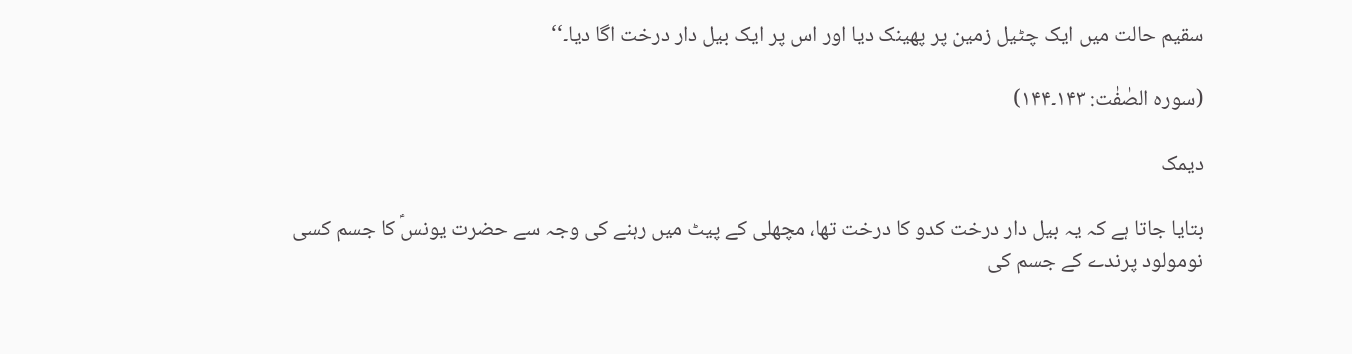سقیم حالت میں ایک چٹیل زمین پر پھینک دیا اور اس پر ایک بیل دار درخت اگا دیا۔‘‘

(سورہ الصٰفٰت: ۱۴۳۔۱۴۴)

دیمک

بتایا جاتا ہے کہ یہ بیل دار درخت کدو کا درخت تھا، مچھلی کے پیٹ میں رہنے کی وجہ سے حضرت یونسؑ کا جسم کسی نومولود پرندے کے جسم کی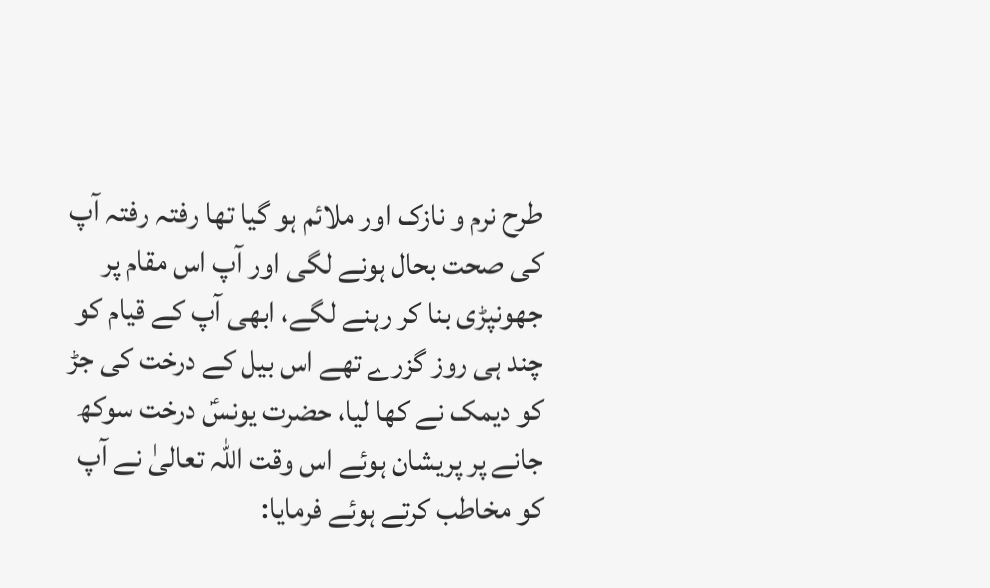طرح نرم و نازک اور ملائم ہو گیا تھا رفتہ رفتہ آپ کی صحت بحال ہونے لگی اور آپ اس مقام پر جھونپڑی بنا کر رہنے لگے، ابھی آپ کے قیام کو چند ہی روز گزرے تھے اس بیل کے درخت کی جڑ کو دیمک نے کھا لیا، حضرت یونسؑ درخت سوکھ جانے پر پریشان ہوئے اس وقت اللہ تعالیٰ نے آپ کو مخاطب کرتے ہوئے فرمایا: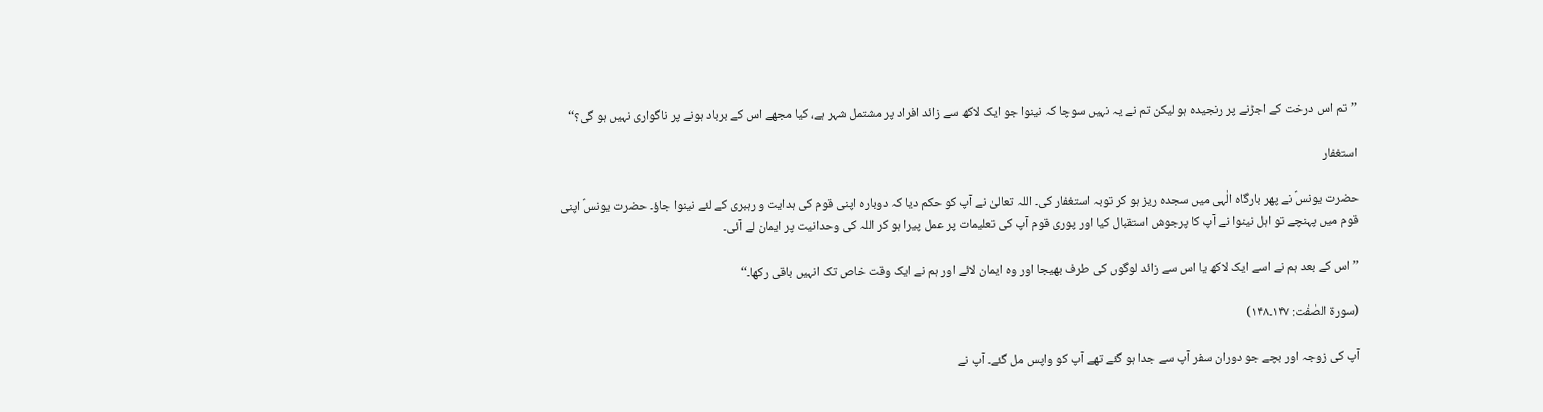’’تم اس درخت کے اجڑنے پر رنجیدہ ہو لیکن تم نے یہ نہیں سوچا کہ نینوا جو ایک لاکھ سے زائد افراد پر مشتمل شہر ہے، کیا مجھے اس کے برباد ہونے پر ناگواری نہیں ہو گی؟‘‘

استغفار

حضرت یونسؑ نے پھر بارگاہ الٰہی میں سجدہ ریز ہو کر توبہ استغفار کی۔ اللہ تعالیٰ نے آپ کو حکم دیا کہ دوبارہ اپنی قوم کی ہدایت و رہبری کے لئے نینوا جاؤ۔ حضرت یونسؑ اپنی قوم میں پہنچے تو اہل نینوا نے آپ کا پرجوش استقبال کیا اور پوری قوم آپ کی تعلیمات پر عمل پیرا ہو کر اللہ کی وحدانیت پر ایمان لے آئی۔

’’اس کے بعد ہم نے اسے ایک لاکھ یا اس سے زائد لوگوں کی طرف بھیجا اور وہ ایمان لائے اور ہم نے ایک وقت خاص تک انہیں باقی رکھا۔‘‘

(سورۃ الصٰفٰت: ۱۴۷۔۱۴۸)

آپ کی زوجہ اور بچے جو دوران سفر آپ سے جدا ہو گئے تھے آپ کو واپس مل گئے۔ آپ نے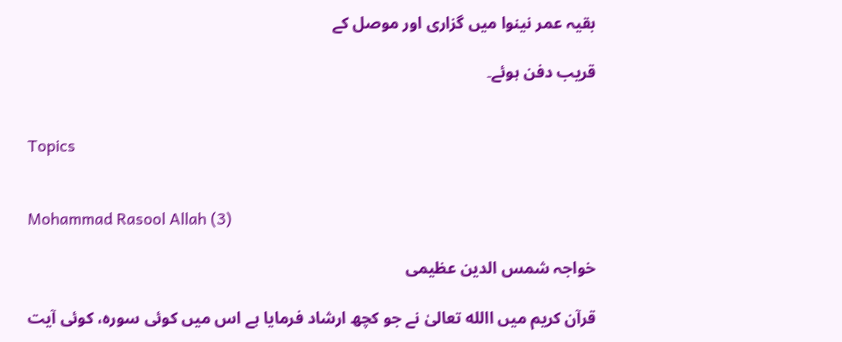بقیہ عمر نینوا میں گزاری اور موصل کے

قریب دفن ہوئے۔


Topics


Mohammad Rasool Allah (3)

خواجہ شمس الدین عظیمی

قرآن کریم میں االله تعالیٰ نے جو کچھ ارشاد فرمایا ہے اس میں کوئی سورہ، کوئی آیت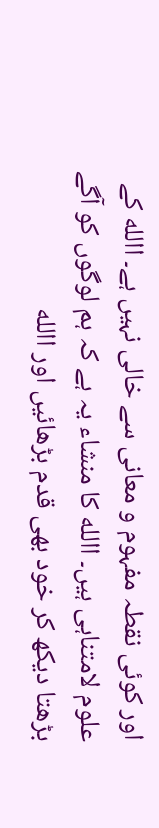اور کوئی نقطہ مفہوم و معانی سے خالی نہیں ہے۔ االله کے علوم لامتناہی ہیں۔ االله کا منشاء یہ ہے کہ ہم لوگوں کو آگے بڑھتا دیکھ کر خود بھی قدم بڑھائیں اور االله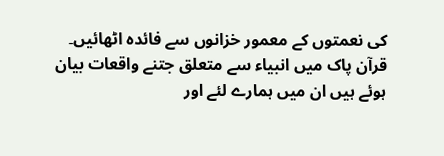کی نعمتوں کے معمور خزانوں سے فائدہ اٹھائیں۔ قرآن پاک میں انبیاء سے متعلق جتنے واقعات بیان ہوئے ہیں ان میں ہمارے لئے اور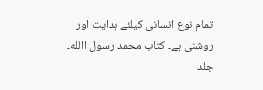تمام نوع انسانی کیلئے ہدایت اور روشنی ہے۔ کتاب محمد رسول االله۔ جلد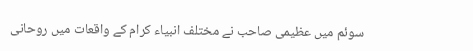سوئم میں عظیمی صاحب نے مختلف انبیاء کرام کے واقعات میں روحانی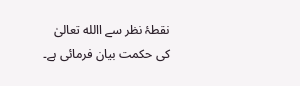نقطۂ نظر سے االله تعالیٰ کی حکمت بیان فرمائی ہے۔